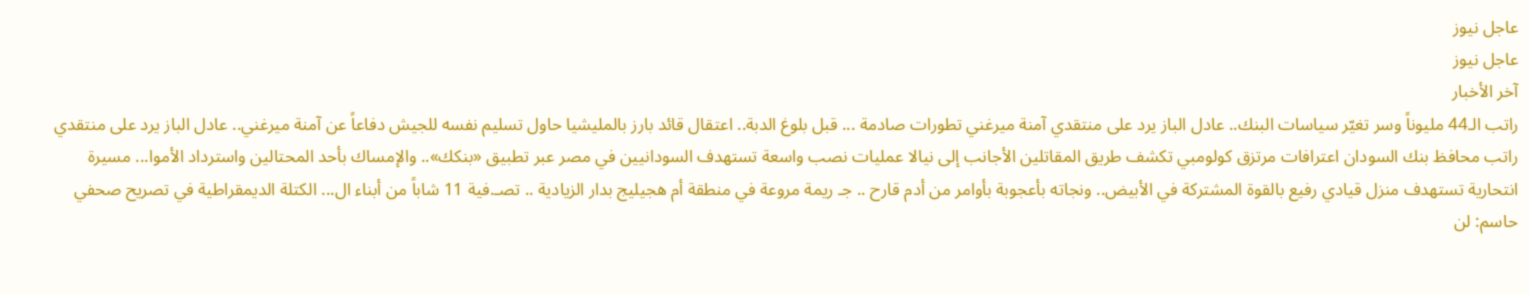عاجل نيوز
عاجل نيوز
آخر الأخبار
راتب الـ44 مليوناً وسر تغيّر سياسات البنك.. عادل الباز يرد على منتقدي آمنة ميرغني تطورات صادمة ... قبل بلوغ الدبة.. اعتقال قائد بارز بالمليشيا حاول تسليم نفسه للجيش دفاعاً عن آمنة ميرغني.. عادل الباز يرد على منتقدي راتب محافظ بنك السودان اعترافات مرتزق كولومبي تكشف طريق المقاتلين الأجانب إلى نيالا عمليات نصب واسعة تستهدف السودانيين في مصر عبر تطبيق «بنكك».. والإمساك بأحد المحتالين واسترداد الأموا... مسيرة انتحارية تستهدف منزل قيادي رفيع بالقوة المشتركة في الأبيض.. ونجاته بأعجوبة بأوامر من أدم قارح .. جـ ريمة مروعة في منطقة أم هجيليج بدار الزيادية .. تصـ.فية 11 شاباً من أبناء ال... الكتلة الديمقراطية في تصريح صحفي حاسم: لن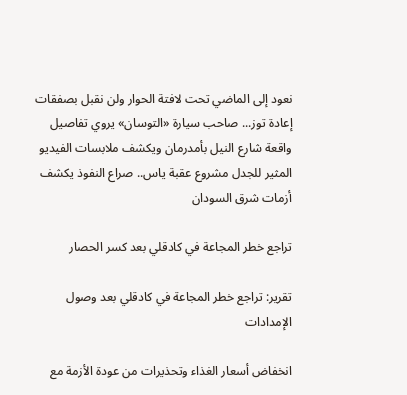نعود إلى الماضي تحت لافتة الحوار ولن نقبل بصفقات إعادة توز... صاحب سيارة «التوسان» يروي تفاصيل واقعة شارع النيل بأمدرمان ويكشف ملابسات الفيديو المثير للجدل مشروع عقبة ياس.. صراع النفوذ يكشف أزمات شرق السودان

تراجع خطر المجاعة في كادقلي بعد كسر الحصار

تقرير: تراجع خطر المجاعة في كادقلي بعد وصول الإمدادات

انخفاض أسعار الغذاء وتحذيرات من عودة الأزمة مع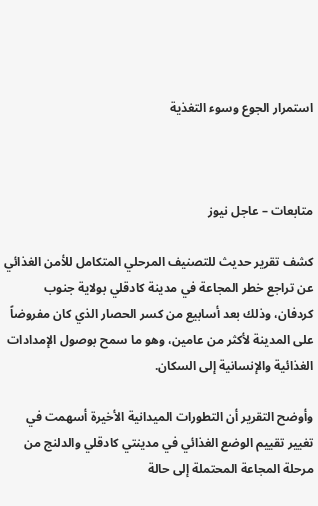استمرار الجوع وسوء التغذية



متابعات – عاجل نيوز

كشف تقرير حديث للتصنيف المرحلي المتكامل للأمن الغذائي عن تراجع خطر المجاعة في مدينة كادقلي بولاية جنوب كردفان، وذلك بعد أسابيع من كسر الحصار الذي كان مفروضاً على المدينة لأكثر من عامين، وهو ما سمح بوصول الإمدادات الغذائية والإنسانية إلى السكان.

وأوضح التقرير أن التطورات الميدانية الأخيرة أسهمت في تغيير تقييم الوضع الغذائي في مدينتي كادقلي والدلنج من مرحلة المجاعة المحتملة إلى حالة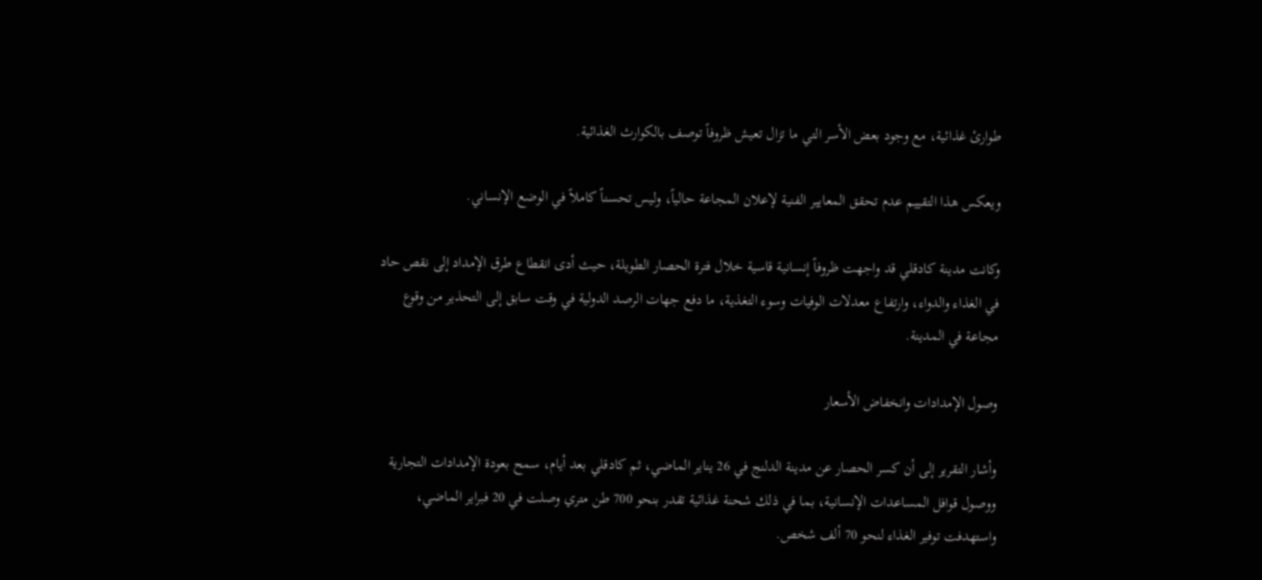طوارئ غذائية، مع وجود بعض الأسر التي ما تزال تعيش ظروفاً توصف بالكوارث الغذائية.

ويعكس هذا التقييم عدم تحقق المعايير الفنية لإعلان المجاعة حالياً، وليس تحسناً كاملاً في الوضع الإنساني.

وكانت مدينة كادقلي قد واجهت ظروفاً إنسانية قاسية خلال فترة الحصار الطويلة، حيث أدى انقطاع طرق الإمداد إلى نقص حاد في الغذاء والدواء، وارتفاع معدلات الوفيات وسوء التغذية، ما دفع جهات الرصد الدولية في وقت سابق إلى التحذير من وقوع مجاعة في المدينة.

وصول الإمدادات وانخفاض الأسعار

وأشار التقرير إلى أن كسر الحصار عن مدينة الدلنج في 26 يناير الماضي، ثم كادقلي بعد أيام، سمح بعودة الإمدادات التجارية ووصول قوافل المساعدات الإنسانية، بما في ذلك شحنة غذائية تقدر بنحو 700 طن متري وصلت في 20 فبراير الماضي، واستهدفت توفير الغذاء لنحو 70 ألف شخص.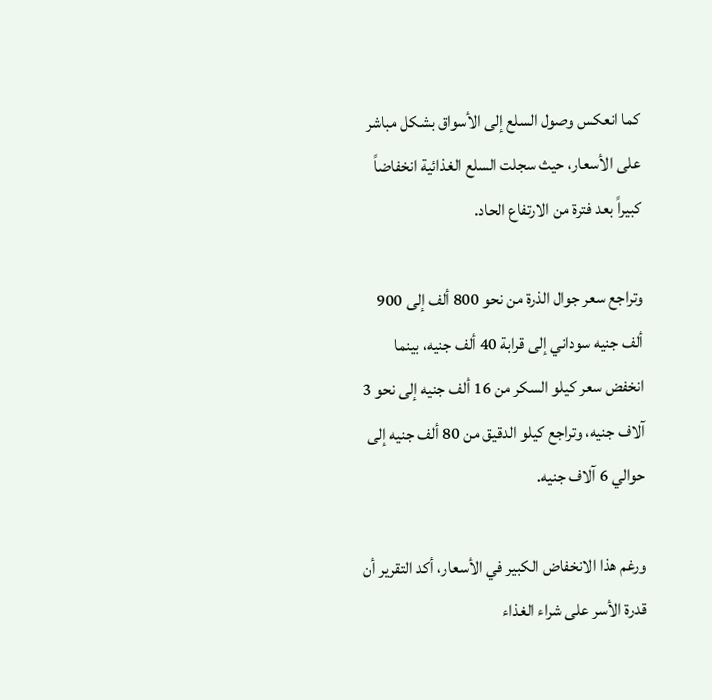كما انعكس وصول السلع إلى الأسواق بشكل مباشر على الأسعار، حيث سجلت السلع الغذائية انخفاضاً كبيراً بعد فترة من الارتفاع الحاد.

وتراجع سعر جوال الذرة من نحو 800 ألف إلى 900 ألف جنيه سوداني إلى قرابة 40 ألف جنيه، بينما انخفض سعر كيلو السكر من 16 ألف جنيه إلى نحو 3 آلاف جنيه، وتراجع كيلو الدقيق من 80 ألف جنيه إلى حوالي 6 آلاف جنيه.

ورغم هذا الانخفاض الكبير في الأسعار، أكد التقرير أن قدرة الأسر على شراء الغذاء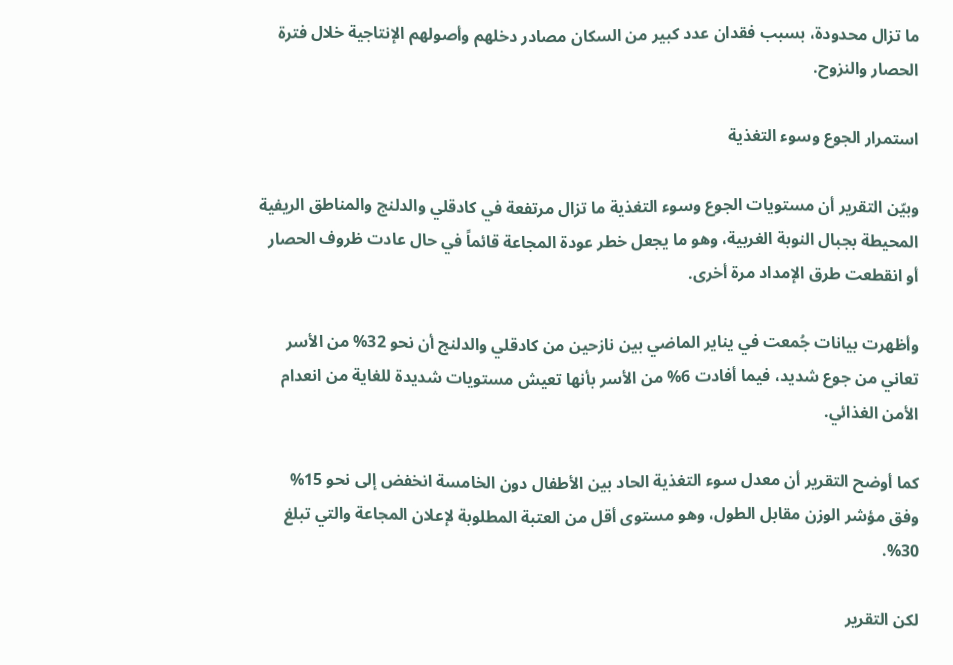ما تزال محدودة، بسبب فقدان عدد كبير من السكان مصادر دخلهم وأصولهم الإنتاجية خلال فترة الحصار والنزوح.

استمرار الجوع وسوء التغذية

وبيّن التقرير أن مستويات الجوع وسوء التغذية ما تزال مرتفعة في كادقلي والدلنج والمناطق الريفية المحيطة بجبال النوبة الغربية، وهو ما يجعل خطر عودة المجاعة قائماً في حال عادت ظروف الحصار أو انقطعت طرق الإمداد مرة أخرى.

وأظهرت بيانات جُمعت في يناير الماضي بين نازحين من كادقلي والدلنج أن نحو 32% من الأسر تعاني من جوع شديد، فيما أفادت 6% من الأسر بأنها تعيش مستويات شديدة للغاية من انعدام الأمن الغذائي.

كما أوضح التقرير أن معدل سوء التغذية الحاد بين الأطفال دون الخامسة انخفض إلى نحو 15% وفق مؤشر الوزن مقابل الطول، وهو مستوى أقل من العتبة المطلوبة لإعلان المجاعة والتي تبلغ 30%.

لكن التقرير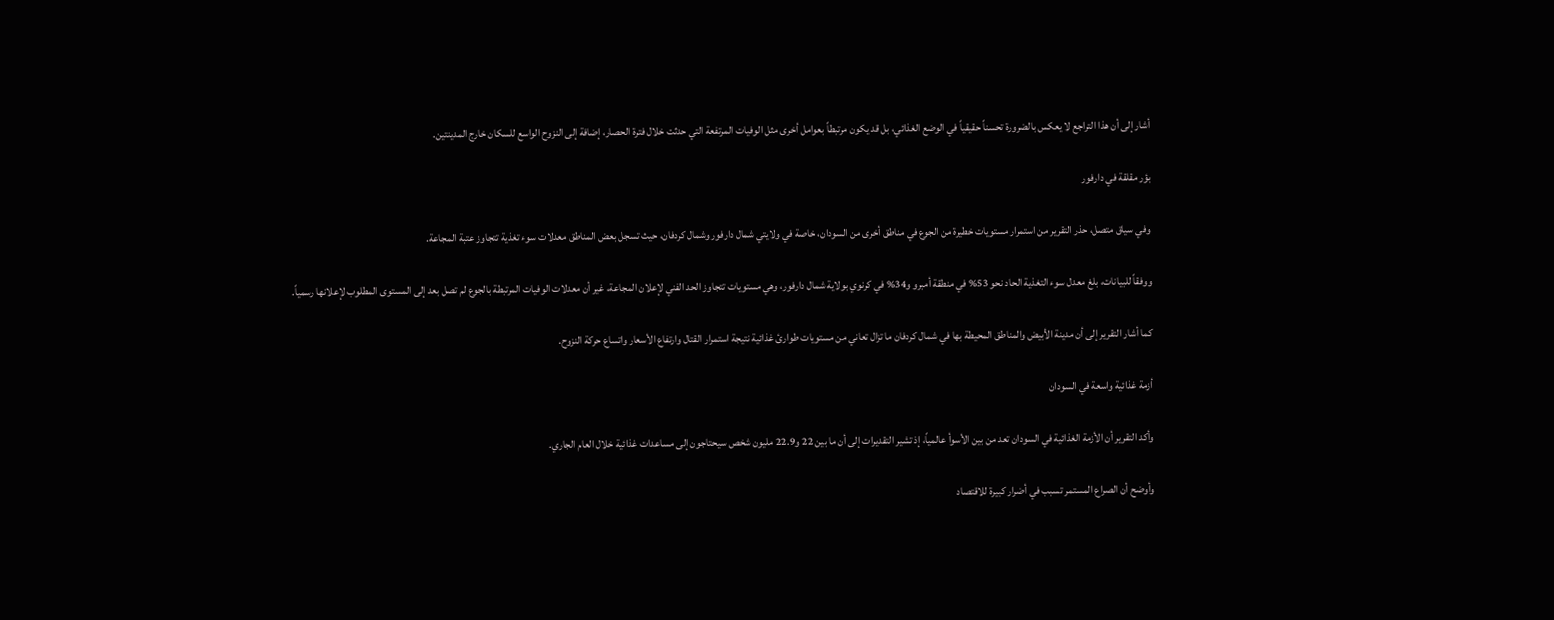أشار إلى أن هذا التراجع لا يعكس بالضرورة تحسناً حقيقياً في الوضع الغذائي، بل قد يكون مرتبطاً بعوامل أخرى مثل الوفيات المرتفعة التي حدثت خلال فترة الحصار، إضافة إلى النزوح الواسع للسكان خارج المدينتين.

بؤر مقلقة في دارفور

وفي سياق متصل، حذر التقرير من استمرار مستويات خطيرة من الجوع في مناطق أخرى من السودان، خاصة في ولايتي شمال دارفور وشمال كردفان، حيث تسجل بعض المناطق معدلات سوء تغذية تتجاوز عتبة المجاعة.

ووفقاً للبيانات، بلغ معدل سوء التغذية الحاد نحو 53% في منطقة أمبرو و34% في كرنوي بولاية شمال دارفور، وهي مستويات تتجاوز الحد الفني لإعلان المجاعة، غير أن معدلات الوفيات المرتبطة بالجوع لم تصل بعد إلى المستوى المطلوب لإعلانها رسمياً.

كما أشار التقرير إلى أن مدينة الأبيض والمناطق المحيطة بها في شمال كردفان ما تزال تعاني من مستويات طوارئ غذائية نتيجة استمرار القتال وارتفاع الأسعار واتساع حركة النزوح.

أزمة غذائية واسعة في السودان

وأكد التقرير أن الأزمة الغذائية في السودان تعد من بين الأسوأ عالمياً، إذ تشير التقديرات إلى أن ما بين 22 و22.9 مليون شخص سيحتاجون إلى مساعدات غذائية خلال العام الجاري.

وأوضح أن الصراع المستمر تسبب في أضرار كبيرة للاقتصاد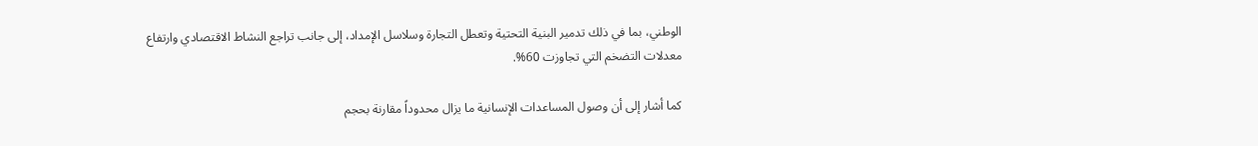الوطني، بما في ذلك تدمير البنية التحتية وتعطل التجارة وسلاسل الإمداد، إلى جانب تراجع النشاط الاقتصادي وارتفاع معدلات التضخم التي تجاوزت 60%.

كما أشار إلى أن وصول المساعدات الإنسانية ما يزال محدوداً مقارنة بحجم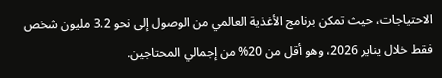الاحتياجات، حيث تمكن برنامج الأغذية العالمي من الوصول إلى نحو 3.2 مليون شخص فقط خلال يناير 2026، وهو أقل من 20% من إجمالي المحتاجين.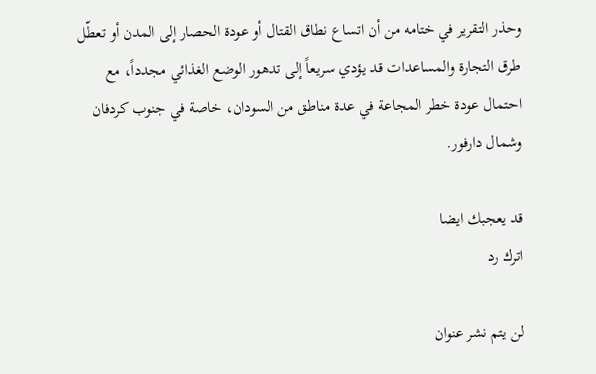وحذر التقرير في ختامه من أن اتساع نطاق القتال أو عودة الحصار إلى المدن أو تعطّل طرق التجارة والمساعدات قد يؤدي سريعاً إلى تدهور الوضع الغذائي مجدداً، مع احتمال عودة خطر المجاعة في عدة مناطق من السودان، خاصة في جنوب كردفان وشمال دارفور.

قد يعجبك ايضا
اترك رد

لن يتم نشر عنوان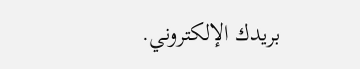بريدك الإلكتروني.